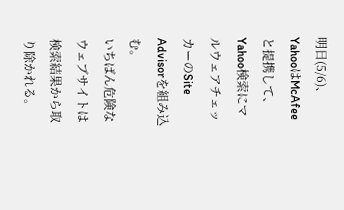明日(5/6)、YahooはMcAfeeと提携して、Yahoo検索にマルウェアチェッカーのSite Advisorを組み込む。
いちばん危険なウェブサイトは検索結果から取り除かれる。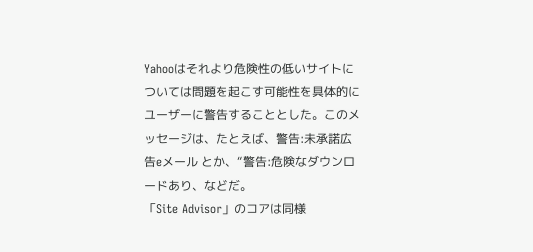Yahooはそれより危険性の低いサイトについては問題を起こす可能性を具体的にユーザーに警告することとした。このメッセージは、たとえば、警告:未承諾広告eメール とか、“警告:危険なダウンロードあり、などだ。
「Site Advisor」のコアは同様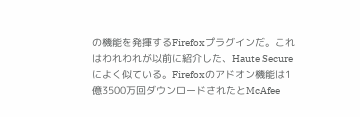の機能を発揮するFirefoxプラグインだ。これはわれわれが以前に紹介した、Haute Secureによく似ている。Firefoxのアドオン機能は1億3500万回ダウンロードされたとMcAfee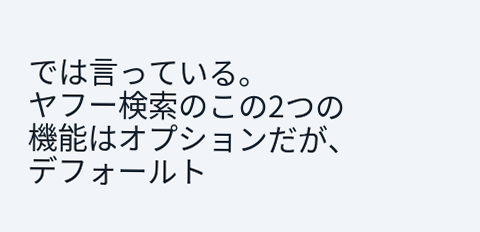では言っている。
ヤフー検索のこの2つの機能はオプションだが、デフォールト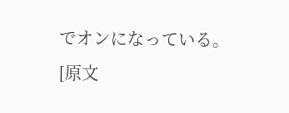でオンになっている。
[原文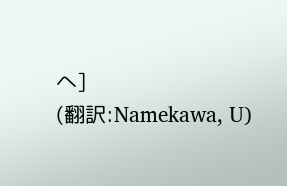へ]
(翻訳:Namekawa, U)